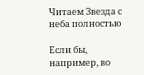Читаем Звезда с неба полностью

Если бы, например, во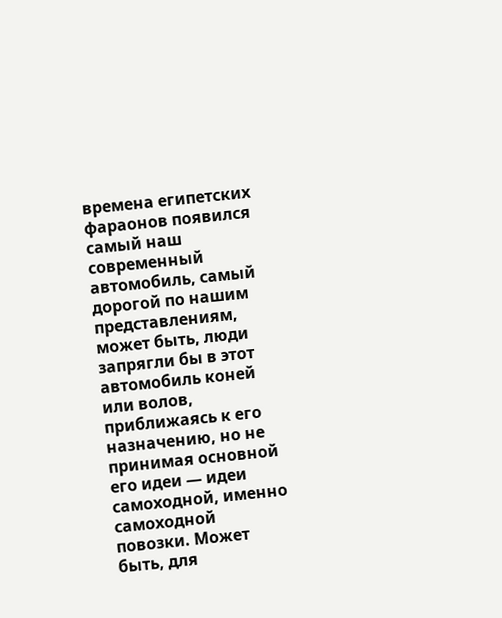времена египетских фараонов появился самый наш современный автомобиль, самый дорогой по нашим представлениям, может быть, люди запрягли бы в этот автомобиль коней или волов, приближаясь к его назначению, но не принимая основной его идеи — идеи самоходной, именно самоходной повозки. Может быть, для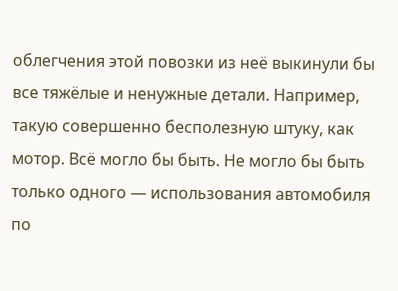облегчения этой повозки из неё выкинули бы все тяжёлые и ненужные детали. Например, такую совершенно бесполезную штуку, как мотор. Всё могло бы быть. Не могло бы быть только одного — использования автомобиля по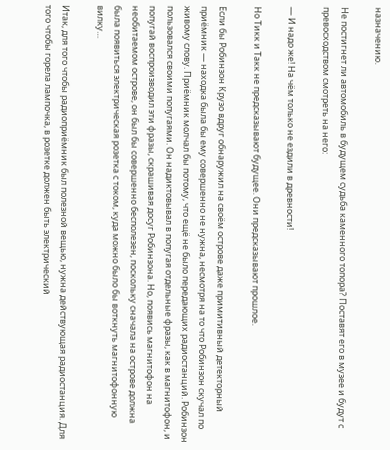назначению.

Не постигнет ли автомобиль в будущем судьба каменного топора? Поставят его в музее и будут с превосходством смотреть на него:

— И надо же! На чём только не ездили в древности!

Но Тикк и Такк не предсказывают будущее. Они предсказывают прошлое.

Если бы Робинзон Крузо вдруг обнаружил на своём острове даже примитивный детекторный приёмник — находка была бы ему совершенно не нужна, несмотря на то что Робинзон скучал по живому слову. Приёмник молчал бы потому, что ещё не было передающих радиостанций. Робинзон пользовался своими попугаями. Он надиктовывал в попугая отдельные фразы, как в магнитофон, и попугай воспроизводил эти фразы, скрашивая досуг Робинзона. Но, появись магнитофон на необитаемом острове, он был бы совершенно бесполезен, поскольку сначала на острове должна была появиться электрическая розетка с током, куда можно было бы воткнуть магнитофонную вилку…

Итак, для того чтобы радиоприёмник был полезной вещью, нужна действующая радиостанция. Для того чтобы горела лампочка, в розетке должен быть электрический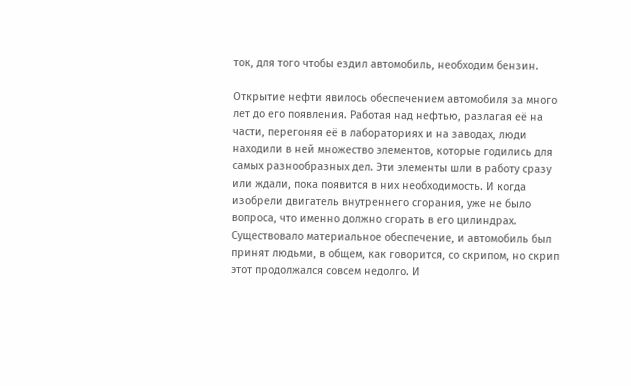ток, для того чтобы ездил автомобиль, необходим бензин.

Открытие нефти явилось обеспечением автомобиля за много лет до его появления. Работая над нефтью, разлагая её на части, перегоняя её в лабораториях и на заводах, люди находили в ней множество элементов, которые годились для самых разнообразных дел. Эти элементы шли в работу сразу или ждали, пока появится в них необходимость. И когда изобрели двигатель внутреннего сгорания, уже не было вопроса, что именно должно сгорать в его цилиндрах. Существовало материальное обеспечение, и автомобиль был принят людьми, в общем, как говорится, со скрипом, но скрип этот продолжался совсем недолго. И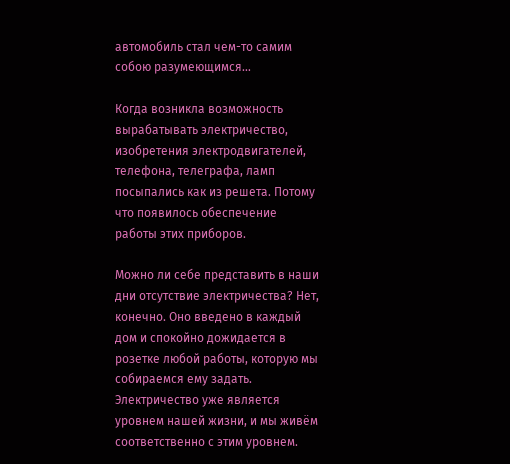автомобиль стал чем-то самим собою разумеющимся…

Когда возникла возможность вырабатывать электричество, изобретения электродвигателей, телефона, телеграфа, ламп посыпались как из решета. Потому что появилось обеспечение работы этих приборов.

Можно ли себе представить в наши дни отсутствие электричества? Нет, конечно. Оно введено в каждый дом и спокойно дожидается в розетке любой работы, которую мы собираемся ему задать. Электричество уже является уровнем нашей жизни, и мы живём соответственно с этим уровнем.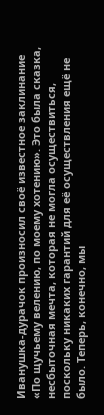Иванушка-дурачок произносил своё известное заклинание «По щучьему велению, по моему хотению». Это была сказка, несбыточная мечта, которая не могла осуществиться, поскольку никаких гарантий для её осуществления ещё не было. Теперь, конечно, мы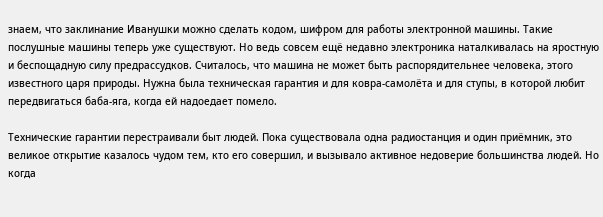знаем, что заклинание Иванушки можно сделать кодом, шифром для работы электронной машины. Такие послушные машины теперь уже существуют. Но ведь совсем ещё недавно электроника наталкивалась на яростную и беспощадную силу предрассудков. Считалось, что машина не может быть распорядительнее человека, этого известного царя природы. Нужна была техническая гарантия и для ковра-самолёта и для ступы, в которой любит передвигаться баба-яга, когда ей надоедает помело.

Технические гарантии перестраивали быт людей. Пока существовала одна радиостанция и один приёмник, это великое открытие казалось чудом тем, кто его совершил, и вызывало активное недоверие большинства людей. Но когда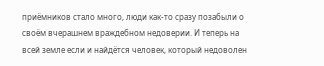приёмников стало много, люди как-то сразу позабыли о своём вчерашнем враждебном недоверии. И теперь на всей земле если и найдётся человек, который недоволен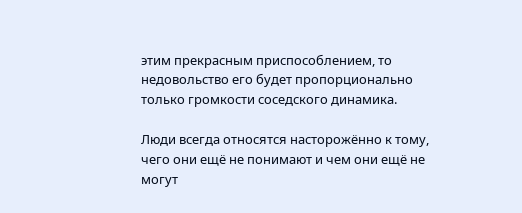этим прекрасным приспособлением, то недовольство его будет пропорционально только громкости соседского динамика.

Люди всегда относятся насторожённо к тому, чего они ещё не понимают и чем они ещё не могут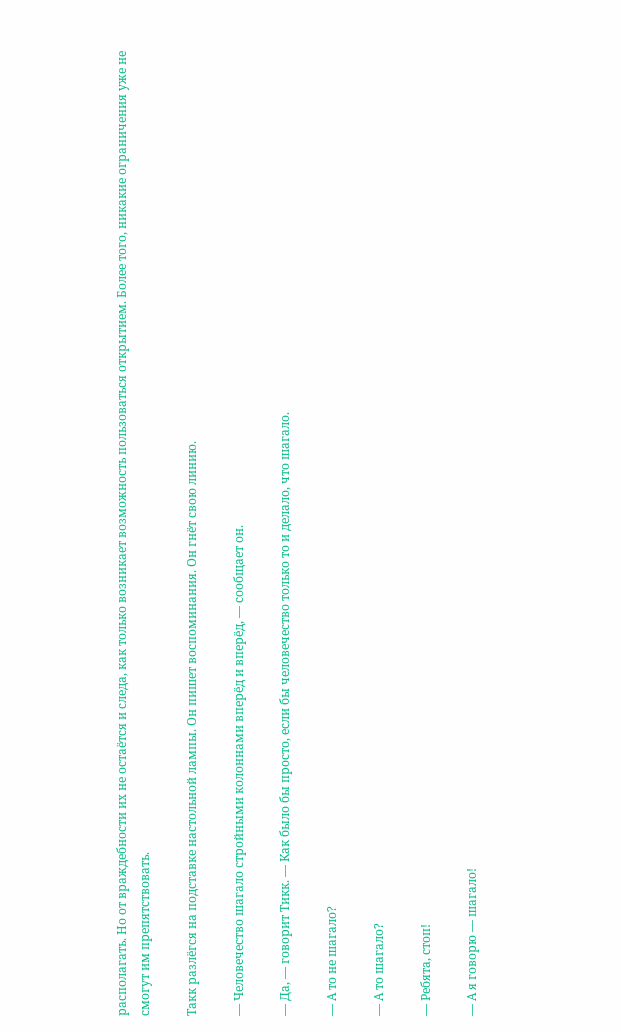располагать. Но от враждебности их не остаётся и следа, как только возникает возможность пользоваться открытием. Более того, никакие ограничения уже не смогут им препятствовать.

Такк разлёгся на подставке настольной лампы. Он пишет воспоминания. Он гнёт свою линию.

— Человечество шагало стройными колоннами вперёд и вперёд, — сообщает он.

— Да, — говорит Тикк. — Как было бы просто, если бы человечество только то и делало, что шагало.

— А то не шагало?

— А то шагало?

— Ребята, стоп!

— А я говорю — шагало!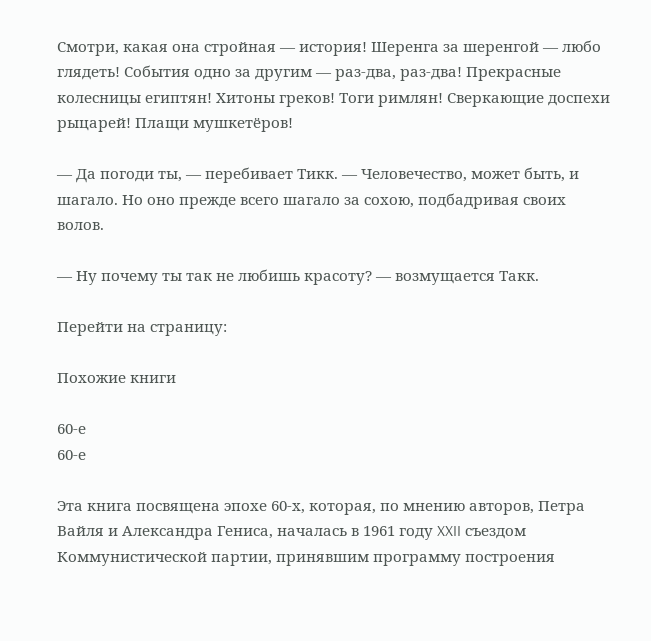Смотри, какая она стройная — история! Шеренга за шеренгой — любо глядеть! События одно за другим — раз-два, раз-два! Прекрасные колесницы египтян! Хитоны греков! Тоги римлян! Сверкающие доспехи рыцарей! Плащи мушкетёров!

— Да погоди ты, — перебивает Тикк. — Человечество, может быть, и шагало. Но оно прежде всего шагало за сохою, подбадривая своих волов.

— Ну почему ты так не любишь красоту? — возмущается Такк.

Перейти на страницу:

Похожие книги

60-е
60-е

Эта книга посвящена эпохе 60-х, которая, по мнению авторов, Петра Вайля и Александра Гениса, началась в 1961 году XXII съездом Коммунистической партии, принявшим программу построения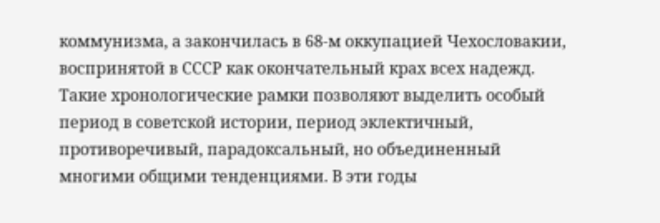коммунизма, а закончилась в 68-м оккупацией Чехословакии, воспринятой в СССР как окончательный крах всех надежд. Такие хронологические рамки позволяют выделить особый период в советской истории, период эклектичный, противоречивый, парадоксальный, но объединенный многими общими тенденциями. В эти годы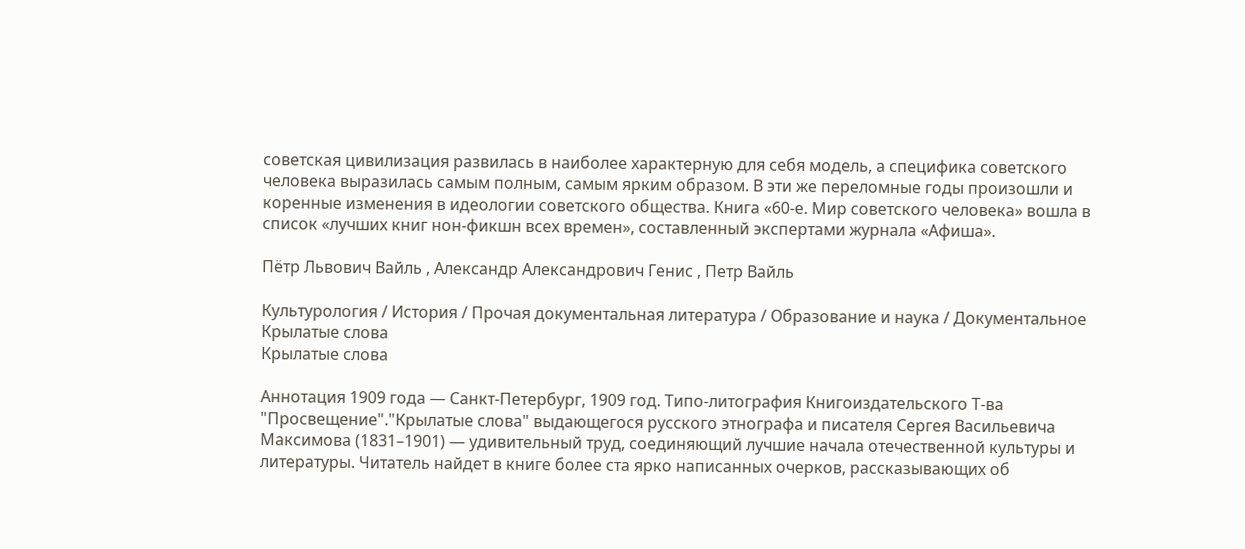советская цивилизация развилась в наиболее характерную для себя модель, а специфика советского человека выразилась самым полным, самым ярким образом. В эти же переломные годы произошли и коренные изменения в идеологии советского общества. Книга «60-е. Мир советского человека» вошла в список «лучших книг нон-фикшн всех времен», составленный экспертами журнала «Афиша».

Пётр Львович Вайль , Александр Александрович Генис , Петр Вайль

Культурология / История / Прочая документальная литература / Образование и наука / Документальное
Крылатые слова
Крылатые слова

Аннотация 1909 года — Санкт-Петербург, 1909 год. Типо-литография Книгоиздательского Т-ва "Просвещение"."Крылатые слова" выдающегося русского этнографа и писателя Сергея Васильевича Максимова (1831–1901) — удивительный труд, соединяющий лучшие начала отечественной культуры и литературы. Читатель найдет в книге более ста ярко написанных очерков, рассказывающих об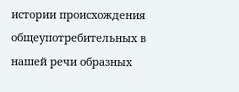истории происхождения общеупотребительных в нашей речи образных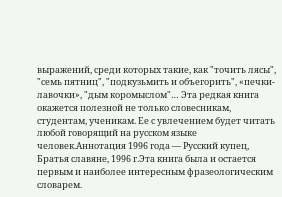выражений, среди которых такие, как "точить лясы", "семь пятниц", "подкузьмить и объегорить", «печки-лавочки», "дым коромыслом"… Эта редкая книга окажется полезной не только словесникам, студентам, ученикам. Ее с увлечением будет читать любой говорящий на русском языке человек.Аннотация 1996 года — Русский купец, Братья славяне, 1996 г.Эта книга была и остается первым и наиболее интересным фразеологическим словарем.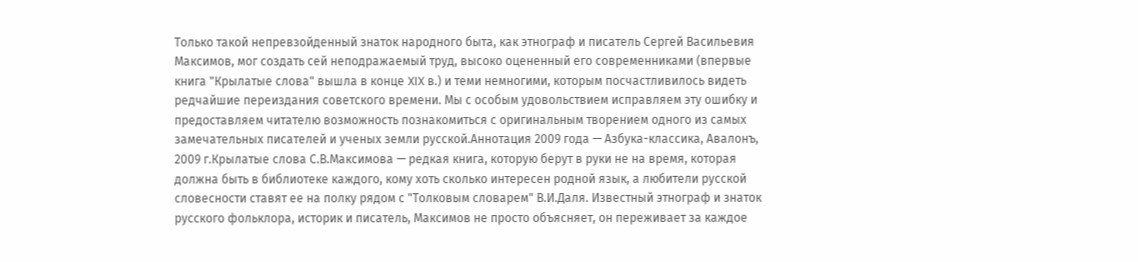Только такой непревзойденный знаток народного быта, как этнограф и писатель Сергей Васильевия Максимов, мог создать сей неподражаемый труд, высоко оцененный его современниками (впервые книга "Крылатые слова" вышла в конце XIX в.) и теми немногими, которым посчастливилось видеть редчайшие переиздания советского времени. Мы с особым удовольствием исправляем эту ошибку и предоставляем читателю возможность познакомиться с оригинальным творением одного из самых замечательных писателей и ученых земли русской.Аннотация 2009 года — Азбука-классика, Авалонъ, 2009 г.Крылатые слова С.В.Максимова — редкая книга, которую берут в руки не на время, которая должна быть в библиотеке каждого, кому хоть сколько интересен родной язык, а любители русской словесности ставят ее на полку рядом с "Толковым словарем" В.И.Даля. Известный этнограф и знаток русского фольклора, историк и писатель, Максимов не просто объясняет, он переживает за каждое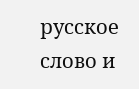русское слово и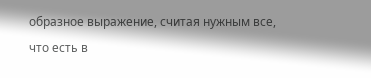образное выражение, считая нужным все, что есть в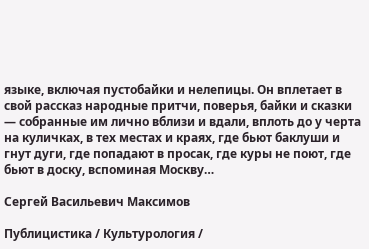языке, включая пустобайки и нелепицы. Он вплетает в свой рассказ народные притчи, поверья, байки и сказки — собранные им лично вблизи и вдали, вплоть до у черта на куличках, в тех местах и краях, где бьют баклуши и гнут дуги, где попадают в просак, где куры не поют, где бьют в доску, вспоминая Москву…

Сергей Васильевич Максимов

Публицистика / Культурология /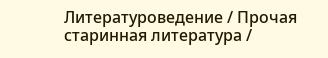Литературоведение / Прочая старинная литература /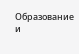Образование и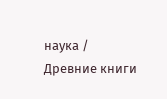наука / Древние книги